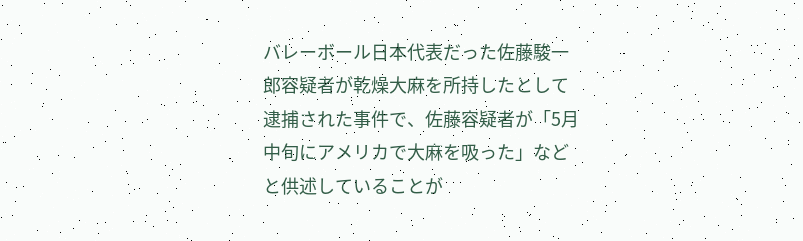バレーボール日本代表だった佐藤駿一郎容疑者が乾燥大麻を所持したとして逮捕された事件で、佐藤容疑者が「5月中旬にアメリカで大麻を吸った」などと供述していることが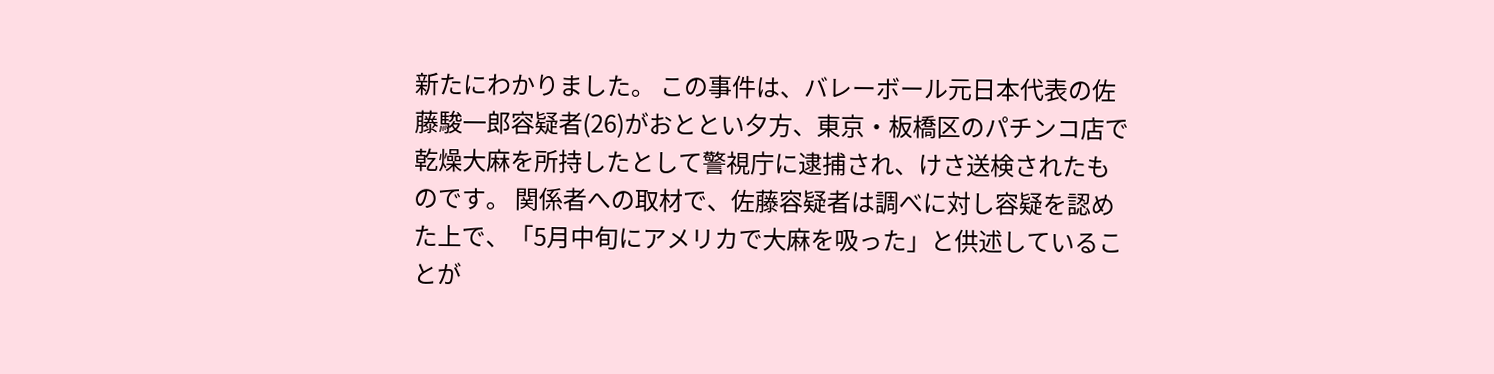新たにわかりました。 この事件は、バレーボール元日本代表の佐藤駿一郎容疑者(26)がおととい夕方、東京・板橋区のパチンコ店で乾燥大麻を所持したとして警視庁に逮捕され、けさ送検されたものです。 関係者への取材で、佐藤容疑者は調べに対し容疑を認めた上で、「5月中旬にアメリカで大麻を吸った」と供述していることが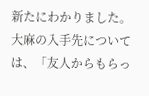新たにわかりました。 大麻の入手先については、「友人からもらっ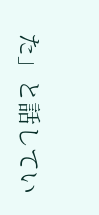た」と話してい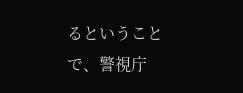るということで、警視庁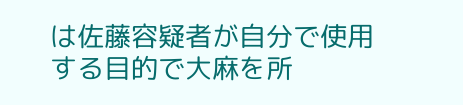は佐藤容疑者が自分で使用する目的で大麻を所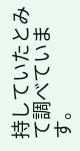持していたとみて調べています。